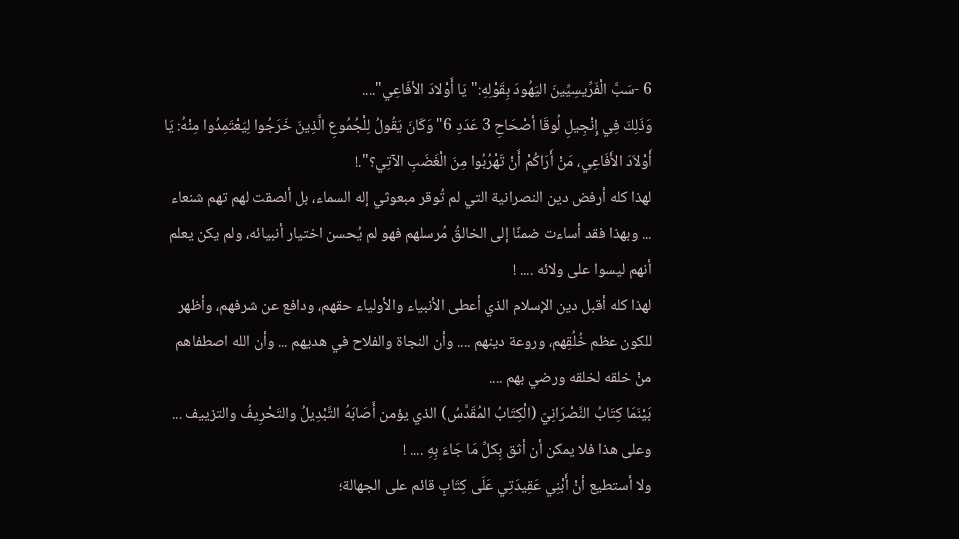6 -سَبَّ الْفَرِّيسِيِّينَ اليَهُودَ بِقَوْلِهِ:"يَا أَوْلادَ الأفَاعِي"....
وَذَلِكَ فِي إِنْجِيلِ لُوقَا أصْحَاحِ 3 عَدَدِ 6"وَكَانَ يَقُولُ لِلْجُمُوعِ الَّذِينَ خَرَجُوا لِيَعْتَمِدُوا مِنْهُ: يَا أَوْلاَدَ الأَفَاعِي، مَنْ أَرَاكُمْ أَنْ تَهْرُبُوا مِنَ الْغَضَبِ الآتِي؟".!
لهذا كله أرفض دين النصرانية التي لم تُوقر مبعوثي إله السماء، بل ألصقت لهم تهم شنعاء ... وبهذا فقد أساءت ضمنًا إلى الخالقُ مُرسلهم فهو لم يُحسن اختيار أنبيائه، ولم يكن يعلم أنهم ليسوا على ولائه .... !
لهذا كله أقبل دين الإسلام الذي أعطى الأنبياء والأولياء حقهم، ودافع عن شرفهم، وأظهر للكون عظم خُلُقِهم، وروعة دينهم .... وأن النجاة والفلاح في هديهم ... وأن الله اصطفاهم منْ خلقه لخلقه ورضي بهم ....
بَيْنَمَا كِتَابُ النَّصْرَانِيّ (الْكِتَابُ المُقَدَّسُ) الذي يؤمن أَصَابَهُ التَّبْدِيلُ والتَحْرِيفُ والتزييف ...
وعلى هذا فلا يمكن أن أثق بِكلِّ مَا جَاءَ بِهِ .... !
ولا أستطيع أنْ أَبْنِي عَقِيدَتِي عَلَى كِتَابٍ قائم على الجهالة؛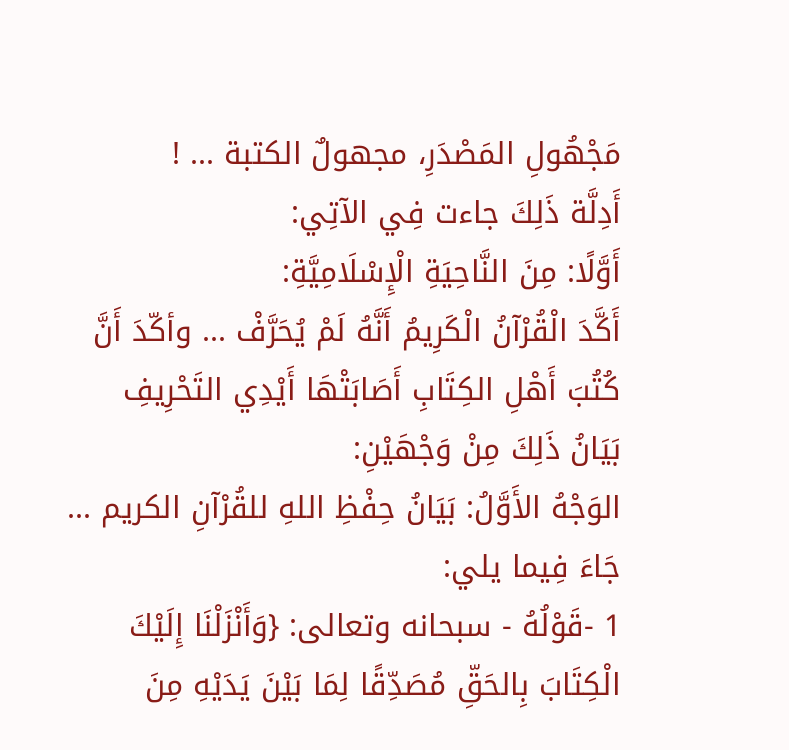مَجْهُولِ المَصْدَرِ، مجهولٌ الكتبة ... !
أَدِلَّة ذَلِكَ جاءت فِي الآتِي:
أَوَّلًا: مِنَ النَّاحِيَةِ الْإِسْلَامِيَّةِ:
أَكَّدَ الْقُرْآنُ الْكَرِيمُ أَنَّهُ لَمْ يُحَرَّفْ ... وأكّدَ أَنَّ كُتُبَ أَهْلِ الكِتَابِ أَصَابَتْهَا أَيْدِي التَحْرِيفِ
بَيَانُ ذَلِكَ مِنْ وَجْهَيْنِ:
الوَجْهُ الأَوَّلُ: بَيَانُ حِفْظِ اللهِ للقُرْآنِ الكريم ... جَاءَ فِيما يلي:
1 -قَوْلُهُ - سبحانه وتعالى: {وَأَنْزَلْنَا إِلَيْكَ الْكِتَابَ بِالحَقِّ مُصَدِّقًا لِمَا بَيْنَ يَدَيْهِ مِنَ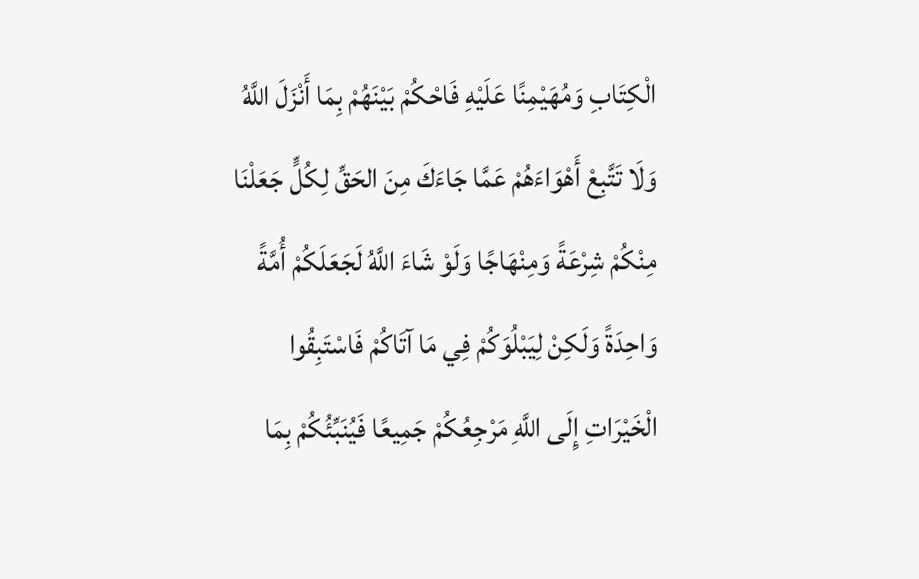الْكِتَابِ وَمُهَيْمِنًا عَلَيْهِ فَاحْكُمْ بَيْنَهُمْ بِمَا أَنْزَلَ اللَّهُ وَلَا تَتَّبِعْ أَهْوَاءَهُمْ عَمَّا جَاءَكَ مِنَ الحَقِّ لِكُلٍّ جَعَلْنَا مِنْكُمْ شِرْعَةً وَمِنْهَاجًا وَلَوْ شَاءَ اللَّهُ لَجَعَلَكُمْ أُمَّةً وَاحِدَةً وَلَكِنْ لِيَبْلُوَكُمْ فِي مَا آتَاكُمْ فَاسْتَبِقُوا الْخَيْرَاتِ إِلَى اللَّهِ مَرْجِعُكُمْ جَمِيعًا فَيُنَبِّئُكُمْ بِمَا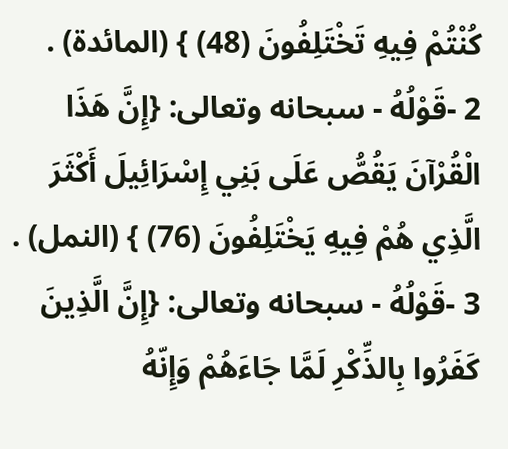كُنْتُمْ فِيهِ تَخْتَلِفُونَ (48) } (المائدة) .
2 -قَوْلُهُ - سبحانه وتعالى: {إِنَّ هَذَا الْقُرْآنَ يَقُصُّ عَلَى بَنِي إِسْرَائِيلَ أَكْثَرَ الَّذِي هُمْ فِيهِ يَخْتَلِفُونَ (76) } (النمل) .
3 -قَوْلُهُ - سبحانه وتعالى: {إِنَّ الَّذِينَ كَفَرُوا بِالذِّكْرِ لَمَّا جَاءَهُمْ وَإِنّهُ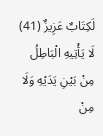لَكِتَابٌ عَزِيزٌ (41) لَا يَأْتِيهِ الْبَاطِلُ مِنْ بَيْنِ يَدَيْهِ وَلَا مِنْ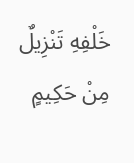خَلْفِهِ تَنْزِيلٌ مِنْ حَكِيمٍ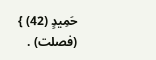حَمِيدٍ (42) } (فصلت) .